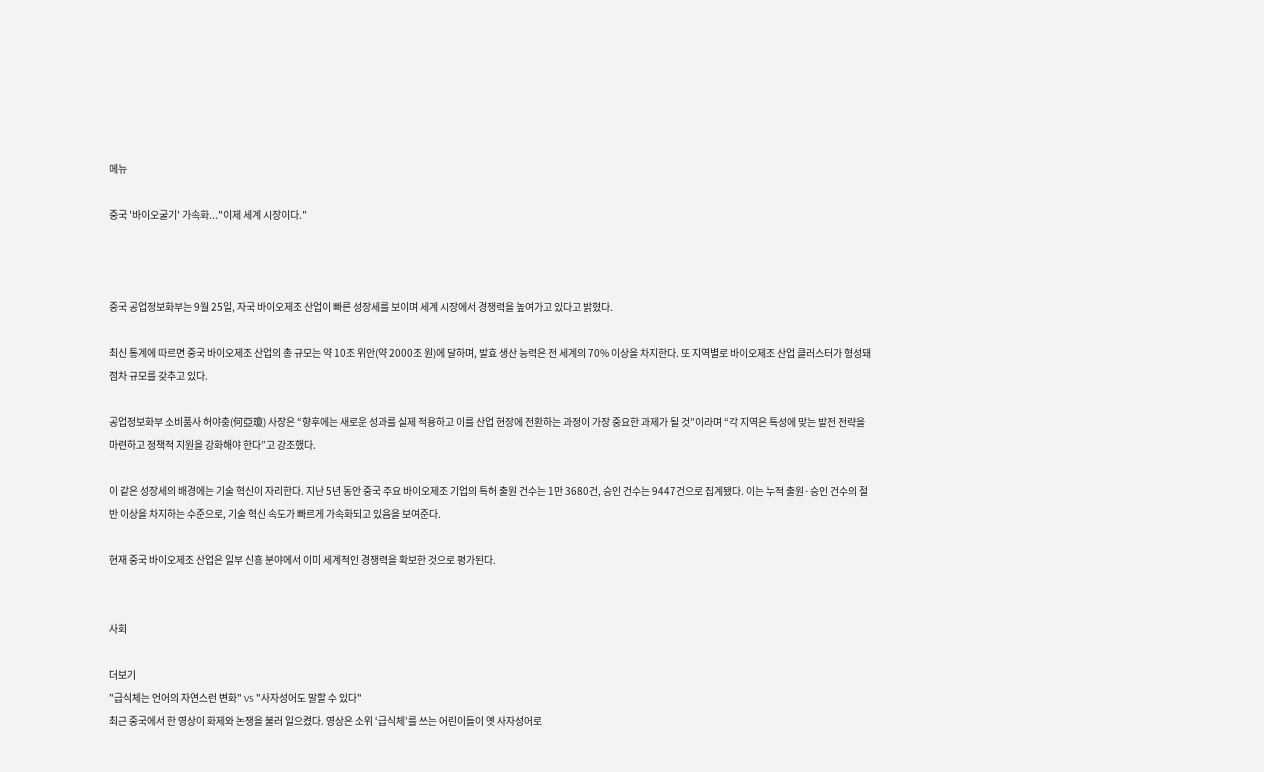메뉴

중국 '바이오굴기' 가속화..."이제 세계 시장이다."



중국 공업정보화부는 9월 25일, 자국 바이오제조 산업이 빠른 성장세를 보이며 세계 시장에서 경쟁력을 높여가고 있다고 밝혔다.

최신 통계에 따르면 중국 바이오제조 산업의 총 규모는 약 10조 위안(약 2000조 원)에 달하며, 발효 생산 능력은 전 세계의 70% 이상을 차지한다. 또 지역별로 바이오제조 산업 클러스터가 형성돼 점차 규모를 갖추고 있다.

공업정보화부 소비품사 허야충(何亞瓊) 사장은 “향후에는 새로운 성과를 실제 적용하고 이를 산업 현장에 전환하는 과정이 가장 중요한 과제가 될 것”이라며 “각 지역은 특성에 맞는 발전 전략을 마련하고 정책적 지원을 강화해야 한다”고 강조했다.

이 같은 성장세의 배경에는 기술 혁신이 자리한다. 지난 5년 동안 중국 주요 바이오제조 기업의 특허 출원 건수는 1만 3680건, 승인 건수는 9447건으로 집계됐다. 이는 누적 출원·승인 건수의 절반 이상을 차지하는 수준으로, 기술 혁신 속도가 빠르게 가속화되고 있음을 보여준다.

현재 중국 바이오제조 산업은 일부 신흥 분야에서 이미 세계적인 경쟁력을 확보한 것으로 평가된다.


사회

더보기
"급식체는 언어의 자연스런 변화" VS "사자성어도 말할 수 있다"
최근 중국에서 한 영상이 화제와 논쟁을 불러 일으켰다. 영상은 소위 ‘급식체’를 쓰는 어린이들이 옛 사자성어로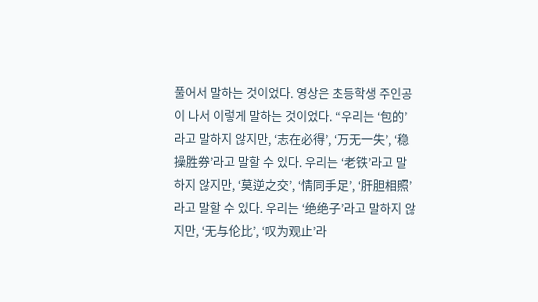풀어서 말하는 것이었다. 영상은 초등학생 주인공이 나서 이렇게 말하는 것이었다. “우리는 ‘包的’라고 말하지 않지만, ‘志在必得’, ‘万无一失’, ‘稳操胜券’라고 말할 수 있다. 우리는 ‘老铁’라고 말하지 않지만, ‘莫逆之交’, ‘情同手足’, ‘肝胆相照’라고 말할 수 있다. 우리는 ‘绝绝子’라고 말하지 않지만, ‘无与伦比’, ‘叹为观止’라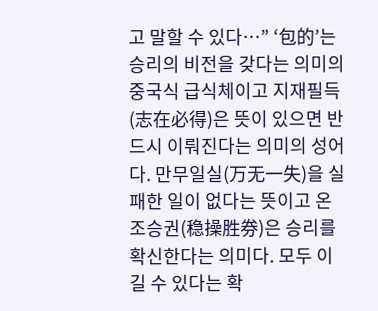고 말할 수 있다…” ‘包的’는 승리의 비전을 갖다는 의미의 중국식 급식체이고 지재필득(志在必得)은 뜻이 있으면 반드시 이뤄진다는 의미의 성어다. 만무일실(万无一失)을 실패한 일이 없다는 뜻이고 온조승권(稳操胜券)은 승리를 확신한다는 의미다. 모두 이길 수 있다는 확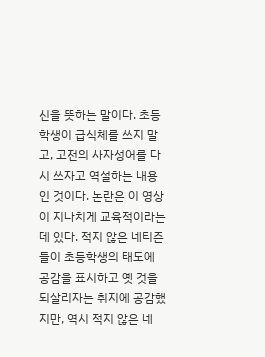신을 뜻하는 말이다. 초등학생이 급식체를 쓰지 말고, 고전의 사자성어를 다시 쓰자고 역설하는 내용인 것이다. 논란은 이 영상이 지나치게 교육적이라는 데 있다. 적지 않은 네티즌들이 초등학생의 태도에 공감을 표시하고 옛 것을 되살리자는 취지에 공감했지만, 역시 적지 않은 네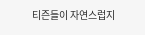티즌들이 자연스럽지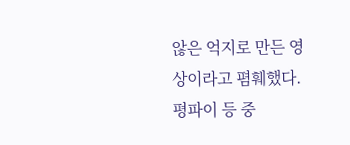않은 억지로 만든 영상이라고 폄훼했다. 평파이 등 중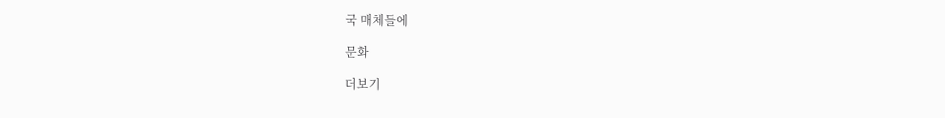국 매체들에

문화

더보기